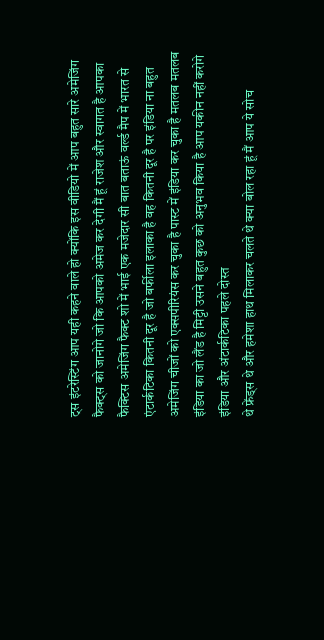ट्स इंटरेस्टिंग आप यही कहने वाले हो क्योंकि इस वीडियो में आप बहुत सारे अमेजिंग फैक्ट्स को जानोगे जो कि आपको अमेज कर देगी मैं हूं राजेश और स्वागत है आपका फैक्टिस अमेजिंग फैक्ट शो में भाई एक मजेदार सी बात बताऊं वर्ल्ड मैप में भारत से एंटार्कटिका कितनी दूर है जो बर्फीला इलाका है वह कितनी दूर है पर इंडिया ना बहुत अमेजिंग चीजों को एक्सपीरियंस कर चुका है पास्ट में इंडिया कर चुका है मतलब मतलब इंडिया का जो लैंड है मिट्टी उसने बहुत कुछ को अनुभव किया है आप यकीन नहीं करोगे इंडिया और अंटार्कटिका पहले दोस्त
थे फ्रेंड्स थे और हमेशा हाथ मिलाकर चलते थे क्या बोल रहा हूं मैं आप ये सोच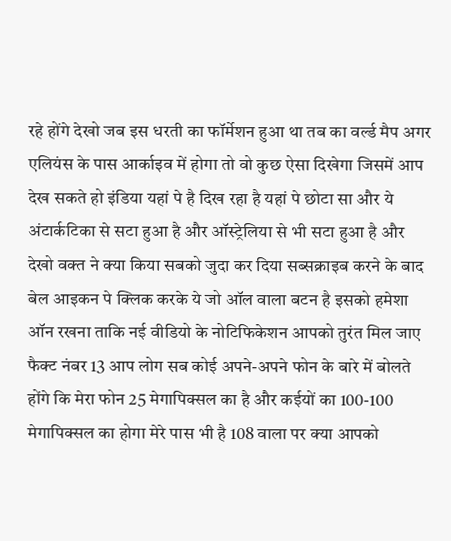रहे होंगे देखो जब इस धरती का फॉर्मेशन हुआ था तब का वर्ल्ड मैप अगर एलियंस के पास आर्काइव में होगा तो वो कुछ ऐसा दिखेगा जिसमें आप देख सकते हो इंडिया यहां पे है दिख रहा है यहां पे छोटा सा और ये अंटार्कटिका से सटा हुआ है और ऑस्ट्रेलिया से भी सटा हुआ है और देखो वक्त ने क्या किया सबको जुदा कर दिया सब्सक्राइब करने के बाद बेल आइकन पे क्लिक करके ये जो ऑल वाला बटन है इसको हमेशा
ऑन रखना ताकि नई वीडियो के नोटिफिकेशन आपको तुरंत मिल जाए फैक्ट नंबर 13 आप लोग सब कोई अपने-अपने फोन के बारे में बोलते होंगे कि मेरा फोन 25 मेगापिक्सल का है और कईयों का 100-100 मेगापिक्सल का होगा मेरे पास भी है 108 वाला पर क्या आपको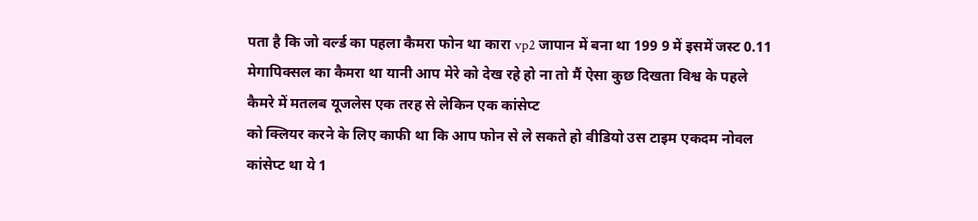पता है कि जो वर्ल्ड का पहला कैमरा फोन था कारा vp2 जापान में बना था 199 9 में इसमें जस्ट 0.11 मेगापिक्सल का कैमरा था यानी आप मेरे को देख रहे हो ना तो मैं ऐसा कुछ दिखता विश्व के पहले कैमरे में मतलब यूजलेस एक तरह से लेकिन एक कांसेप्ट
को क्लियर करने के लिए काफी था कि आप फोन से ले सकते हो वीडियो उस टाइम एकदम नोवल कांसेप्ट था ये 1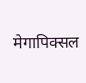मेगापिक्सल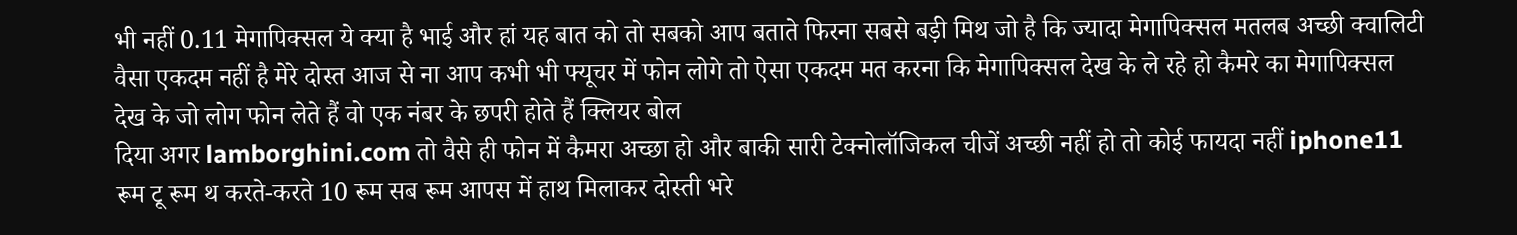भी नहीं 0.11 मेगापिक्सल ये क्या है भाई और हां यह बात को तो सबको आप बताते फिरना सबसे बड़ी मिथ जो है कि ज्यादा मेगापिक्सल मतलब अच्छी क्वालिटी वैसा एकदम नहीं है मेरे दोस्त आज से ना आप कभी भी फ्यूचर में फोन लोगे तो ऐसा एकदम मत करना कि मेगापिक्सल देख के ले रहे हो कैमरे का मेगापिक्सल देख के जो लोग फोन लेते हैं वो एक नंबर के छपरी होते हैं क्लियर बोल
दिया अगर lamborghini.com तो वैसे ही फोन में कैमरा अच्छा हो और बाकी सारी टेक्नोलॉजिकल चीजें अच्छी नहीं हो तो कोई फायदा नहीं iphone11 रूम टू रूम थ करते-करते 10 रूम सब रूम आपस में हाथ मिलाकर दोस्ती भरे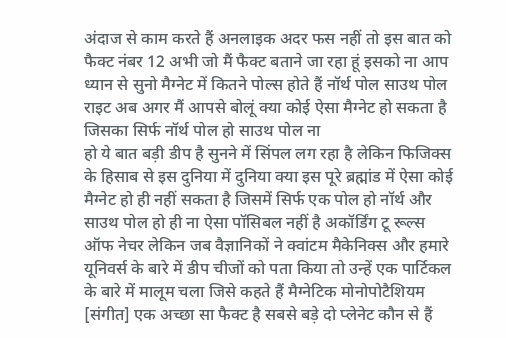अंदाज से काम करते हैं अनलाइक अदर फस नहीं तो इस बात को फैक्ट नंबर 12 अभी जो मैं फैक्ट बताने जा रहा हूं इसको ना आप ध्यान से सुनो मैग्नेट में कितने पोल्स होते हैं नॉर्थ पोल साउथ पोल राइट अब अगर मैं आपसे बोलूं क्या कोई ऐसा मैग्नेट हो सकता है जिसका सिर्फ नॉर्थ पोल हो साउथ पोल ना
हो ये बात बड़ी डीप है सुनने में सिंपल लग रहा है लेकिन फिजिक्स के हिसाब से इस दुनिया में दुनिया क्या इस पूरे ब्रह्मांड में ऐसा कोई मैग्नेट हो ही नहीं सकता है जिसमें सिर्फ एक पोल हो नॉर्थ और साउथ पोल हो ही ना ऐसा पॉसिबल नहीं है अकॉर्डिंग टू रूल्स ऑफ नेचर लेकिन जब वैज्ञानिकों ने क्वांटम मैकेनिक्स और हमारे यूनिवर्स के बारे में डीप चीजों को पता किया तो उन्हें एक पार्टिकल के बारे में मालूम चला जिसे कहते हैं मैग्नेटिक मोनोपोटैशियम [संगीत] एक अच्छा सा फैक्ट है सबसे बड़े दो प्लेनेट कौन से हैं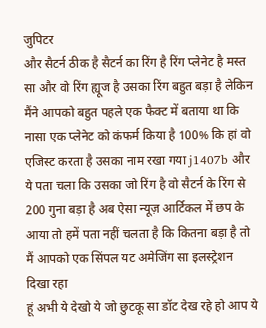जुपिटर
और सैटर्न ठीक है सैटर्न का रिंग है रिंग प्लेनेट है मस्त सा और वो रिंग ह्यूज है उसका रिंग बहुत बड़ा है लेकिन मैंने आपको बहुत पहले एक फैक्ट में बताया था कि नासा एक प्लेनेट को कंफर्म किया है 100% कि हां वो एजिस्ट करता है उसका नाम रखा गया j1407b और ये पता चला कि उसका जो रिंग है वो सैटर्न के रिंग से 200 गुना बड़ा है अब ऐसा न्यूज़ आर्टिकल में छप के आया तो हमें पता नहीं चलता है कि कितना बड़ा है तो मैं आपको एक सिंपल यट अमेजिंग सा इलस्ट्रेशन दिखा रहा
हूं अभी ये देखो ये जो छुटकू सा डॉट देख रहे हो आप ये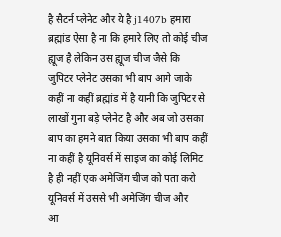है सैटर्न प्लेनेट और ये है j1407b हमारा ब्रह्मांड ऐसा है ना कि हमारे लिए तो कोई चीज ह्यूज है लेकिन उस ह्यूज चीज जैसे कि जुपिटर प्लेनेट उसका भी बाप आगे जाके कहीं ना कहीं ब्रह्मांड में है यानी कि जुपिटर से लाखों गुना बड़े प्लेनेट है और अब जो उसका बाप का हमने बात किया उसका भी बाप कहीं ना कहीं है यूनिवर्स में साइज का कोई लिमिट है ही नहीं एक अमेजिंग चीज को पता करो यूनिवर्स में उससे भी अमेजिंग चीज और
आ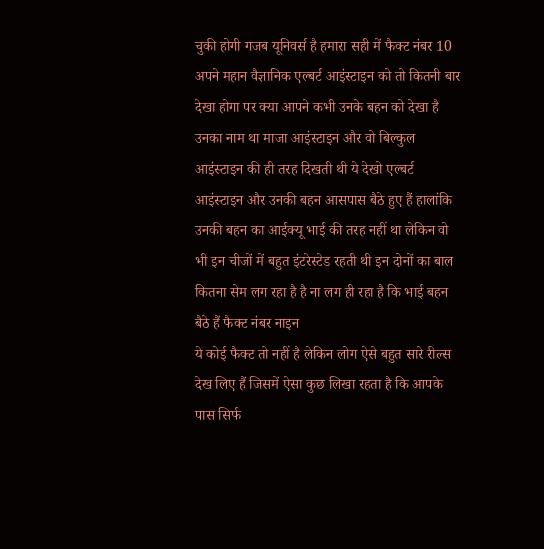चुकी होगी गजब यूनिवर्स है हमारा सही में फैक्ट नंबर 10 अपने महान वैज्ञानिक एल्बर्ट आइंस्टाइन को तो कितनी बार देखा होगा पर क्या आपने कभी उनके बहन को देखा है उनका नाम था माजा आइंस्टाइन और वो बिल्कुल आइंस्टाइन की ही तरह दिखती थी ये देखो एल्बर्ट आइंस्टाइन और उनकी बहन आसपास बैठे हुए हैं हालांकि उनकी बहन का आईक्यू भाई की तरह नहीं था लेकिन वो भी इन चीजों में बहुत इंटरेस्टेड रहती थी इन दोनों का बाल कितना सेम लग रहा है है ना लग ही रहा है कि भाई बहन बैठे हैं फैक्ट नंबर नाइन
ये कोई फैक्ट तो नहीं है लेकिन लोग ऐसे बहुत सारे रील्स देख लिए हैं जिसमें ऐसा कुछ लिखा रहता है कि आपके पास सिर्फ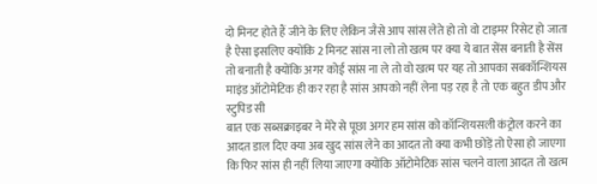दो मिनट होते हैं जीने के लिए लेकिन जैसे आप सांस लेते हो तो वो टाइमर रिसेट हो जाता है ऐसा इसलिए क्योंकि 2 मिनट सांस ना लो तो खत्म पर क्या ये बात सेंस बनाती है सेंस तो बनाती है क्योंकि अगर कोई सांस ना ले तो वो खत्म पर यह तो आपका सबकॉन्शियस माइंड ऑटोमेटिक ही कर रहा है सांस आपको नहीं लेना पड़ रहा है तो एक बहुत डीप और स्टुपिड सी
बात एक सब्सक्राइबर ने मेरे से पूछा अगर हम सांस को कॉन्शियसली कंट्रोल करने का आदत डाल दिए क्या अब खुद सांस लेने का आदत तो क्या कभी छोड़ें तो ऐसा हो जाएगा कि फिर सांस ही नहीं लिया जाएगा क्योंकि ऑटोमेटिक सांस चलने वाला आदत तो खत्म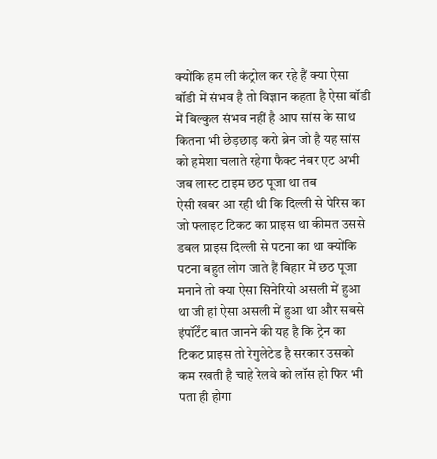क्योंकि हम ली कंट्रोल कर रहे हैं क्या ऐसा बॉडी में संभव है तो विज्ञान कहता है ऐसा बॉडी में बिल्कुल संभव नहीं है आप सांस के साथ कितना भी छेड़छाड़ करो ब्रेन जो है यह सांस को हमेशा चलाते रहेगा फैक्ट नंबर एट अभी जब लास्ट टाइम छठ पूजा था तब
ऐसी खबर आ रही थी कि दिल्ली से पेरिस का जो फ्लाइट टिकट का प्राइस था कीमत उससे डबल प्राइस दिल्ली से पटना का था क्योंकि पटना बहुत लोग जाते हैं बिहार में छठ पूजा मनाने तो क्या ऐसा सिनेरियो असली में हुआ था जी हां ऐसा असली में हुआ था और सबसे इंपॉर्टेंट बात जानने की यह है कि ट्रेन का टिकट प्राइस तो रेगुलेटेड है सरकार उसको कम रखती है चाहे रेलवे को लॉस हो फिर भी पता ही होगा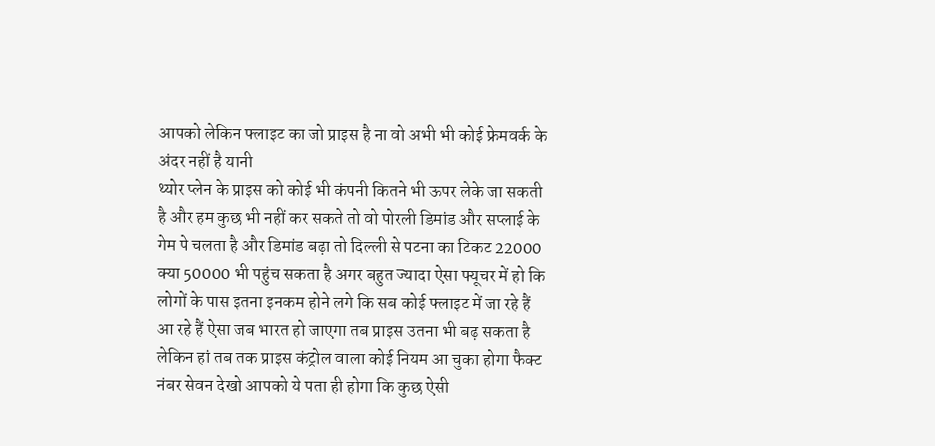आपको लेकिन फ्लाइट का जो प्राइस है ना वो अभी भी कोई फ्रेमवर्क के अंदर नहीं है यानी
थ्योर प्लेन के प्राइस को कोई भी कंपनी कितने भी ऊपर लेके जा सकती है और हम कुछ भी नहीं कर सकते तो वो पोरली डिमांड और सप्लाई के गेम पे चलता है और डिमांड बढ़ा तो दिल्ली से पटना का टिकट 22000 क्या 50000 भी पहुंच सकता है अगर बहुत ज्यादा ऐसा फ्यूचर में हो कि लोगों के पास इतना इनकम होने लगे कि सब कोई फ्लाइट में जा रहे हैं आ रहे हैं ऐसा जब भारत हो जाएगा तब प्राइस उतना भी बढ़ सकता है लेकिन हां तब तक प्राइस कंट्रोल वाला कोई नियम आ चुका होगा फैक्ट
नंबर सेवन देखो आपको ये पता ही होगा कि कुछ ऐसी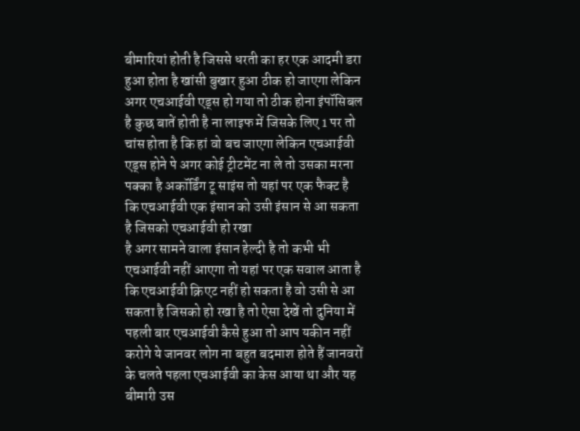बीमारियां होती है जिससे धरती का हर एक आदमी डरा हुआ होता है खांसी बुखार हुआ ठीक हो जाएगा लेकिन अगर एचआईवी एड्स हो गया तो ठीक होना इंपॉसिबल है कुछ बातें होती है ना लाइफ में जिसके लिए 1 पर तो चांस होता है कि हां वो बच जाएगा लेकिन एचआईवी एड्स होने पे अगर कोई ट्रीटमेंट ना ले तो उसका मरना पक्का है अकॉर्डिंग टू साइंस तो यहां पर एक फैक्ट है कि एचआईवी एक इंसान को उसी इंसान से आ सकता है जिसको एचआईवी हो रखा
है अगर सामने वाला इंसान हेल्दी है तो कभी भी एचआईवी नहीं आएगा तो यहां पर एक सवाल आता है कि एचआईवी क्रिएट नहीं हो सकता है वो उसी से आ सकता है जिसको हो रखा है तो ऐसा देखें तो दुनिया में पहली बार एचआईवी कैसे हुआ तो आप यकीन नहीं करोगे ये जानवर लोग ना बहुत बदमाश होते हैं जानवरों के चलते पहला एचआईवी का केस आया था और यह बीमारी उस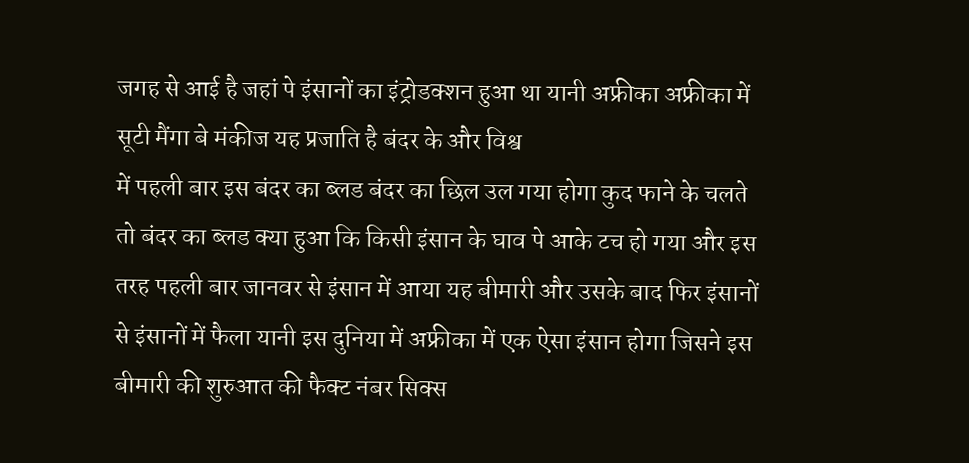जगह से आई है जहां पे इंसानों का इंट्रोडक्शन हुआ था यानी अफ्रीका अफ्रीका में सूटी मैंगा बे मंकीज यह प्रजाति है बंदर के और विश्व
में पहली बार इस बंदर का ब्लड बंदर का छिल उल गया होगा कुद फाने के चलते तो बंदर का ब्लड क्या हुआ कि किसी इंसान के घाव पे आके टच हो गया और इस तरह पहली बार जानवर से इंसान में आया यह बीमारी और उसके बाद फिर इंसानों से इंसानों में फैला यानी इस दुनिया में अफ्रीका में एक ऐसा इंसान होगा जिसने इस बीमारी की शुरुआत की फैक्ट नंबर सिक्स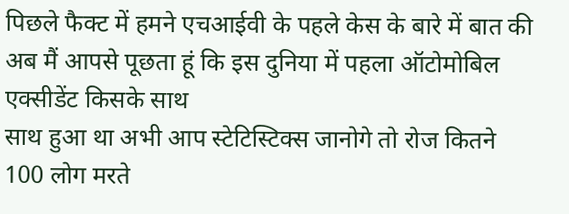पिछले फैक्ट में हमने एचआईवी के पहले केस के बारे में बात की अब मैं आपसे पूछता हूं कि इस दुनिया में पहला ऑटोमोबिल एक्सीडेंट किसके साथ
साथ हुआ था अभी आप स्टेटिस्टिक्स जानोगे तो रोज कितने 100 लोग मरते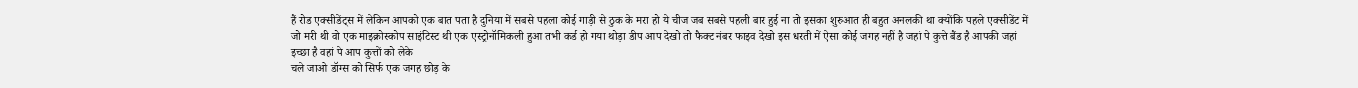हैं रोड एक्सीडेंट्स में लेकिन आपको एक बात पता है दुनिया में सबसे पहला कोई गाड़ी से ठुक के मरा हो ये चीज जब सबसे पहली बार हुई ना तो इसका शुरुआत ही बहुत अनलकी था क्योंकि पहले एक्सीडेंट में जो मरी थी वो एक माइक्रोस्कोप साइंटिस्ट थी एक एस्ट्रोनॉमिकली हुआ तभी कर्ड हो गया थोड़ा डीप आप देखो तो फैक्ट नंबर फाइव देखो इस धरती में ऐसा कोई जगह नहीं है जहां पे कुत्ते बैंड है आपकी जहां इच्छा है वहां पे आप कुत्तों को लेके
चले जाओ डॉग्स को सिर्फ एक जगह छोड़ के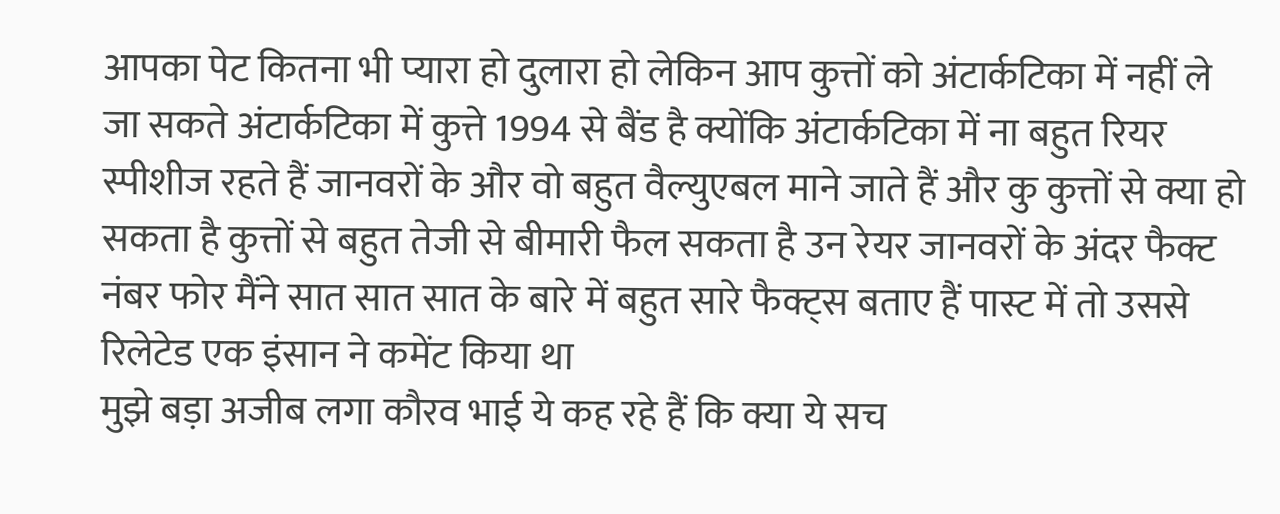आपका पेट कितना भी प्यारा हो दुलारा हो लेकिन आप कुत्तों को अंटार्कटिका में नहीं ले जा सकते अंटार्कटिका में कुत्ते 1994 से बैंड है क्योंकि अंटार्कटिका में ना बहुत रियर स्पीशीज रहते हैं जानवरों के और वो बहुत वैल्युएबल माने जाते हैं और कु कुत्तों से क्या हो सकता है कुत्तों से बहुत तेजी से बीमारी फैल सकता है उन रेयर जानवरों के अंदर फैक्ट नंबर फोर मैंने सात सात सात के बारे में बहुत सारे फैक्ट्स बताए हैं पास्ट में तो उससे रिलेटेड एक इंसान ने कमेंट किया था
मुझे बड़ा अजीब लगा कौरव भाई ये कह रहे हैं कि क्या ये सच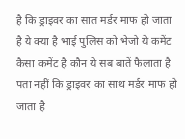है कि ड्राइवर का सात मर्डर माफ हो जाता है ये क्या है भाई पुलिस को भेजो ये कमेंट कैसा कमेंट है कौन ये सब बातें फैलाता है पता नहीं कि ड्राइवर का साथ मर्डर माफ हो जाता है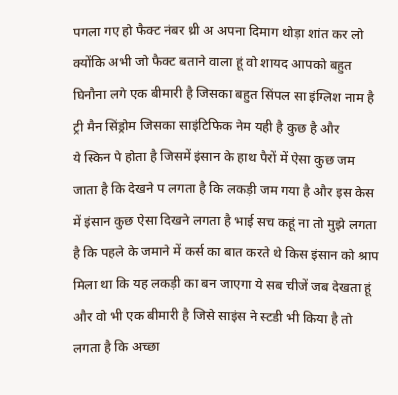पगला गए हो फैक्ट नंबर थ्री अ अपना दिमाग थोड़ा शांत कर लो क्योंकि अभी जो फैक्ट बताने वाला हूं वो शायद आपको बहुत घिनौना लगे एक बीमारी है जिसका बहुत सिंपल सा इंग्लिश नाम है ट्री मैन सिंड्रोम जिसका साइंटिफिक नेम यही है कुछ है और
ये स्किन पे होता है जिसमें इंसान के हाथ पैरों में ऐसा कुछ जम जाता है कि देखने प लगता है कि लकड़ी जम गया है और इस केस में इंसान कुछ ऐसा दिखने लगता है भाई सच कहूं ना तो मुझे लगता है कि पहले के जमाने में कर्स का बात करते थे किस इंसान को श्राप मिला था कि यह लकड़ी का बन जाएगा ये सब चीजें जब देखता हूं और वो भी एक बीमारी है जिसे साइंस ने स्टडी भी किया है तो लगता है कि अच्छा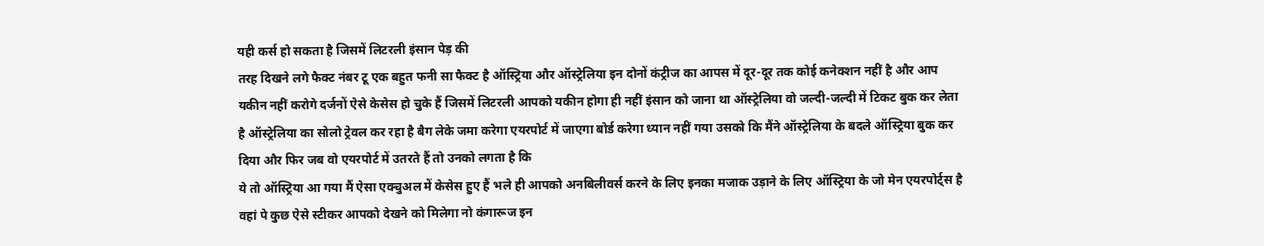यही कर्स हो सकता है जिसमें लिटरली इंसान पेड़ की
तरह दिखने लगे फैक्ट नंबर टू एक बहुत फनी सा फैक्ट है ऑस्ट्रिया और ऑस्ट्रेलिया इन दोनों कंट्रीज का आपस में दूर-दूर तक कोई कनेक्शन नहीं है और आप यकीन नहीं करोगे दर्जनों ऐसे केसेस हो चुके हैं जिसमें लिटरली आपको यकीन होगा ही नहीं इंसान को जाना था ऑस्ट्रेलिया वो जल्दी-जल्दी में टिकट बुक कर लेता है ऑस्ट्रेलिया का सोलो ट्रेवल कर रहा है बैग लेके जमा करेगा एयरपोर्ट में जाएगा बोर्ड करेगा ध्यान नहीं गया उसको कि मैंने ऑस्ट्रेलिया के बदले ऑस्ट्रिया बुक कर दिया और फिर जब वो एयरपोर्ट में उतरते हैं तो उनको लगता है कि
ये तो ऑस्ट्रिया आ गया मैं ऐसा एक्चुअल में केसेस हुए हैं भले ही आपको अनबिलीवर्स करने के लिए इनका मजाक उड़ाने के लिए ऑस्ट्रिया के जो मेन एयरपोर्ट्स है वहां पे कुछ ऐसे स्टीकर आपको देखने को मिलेगा नो कंगारूज इन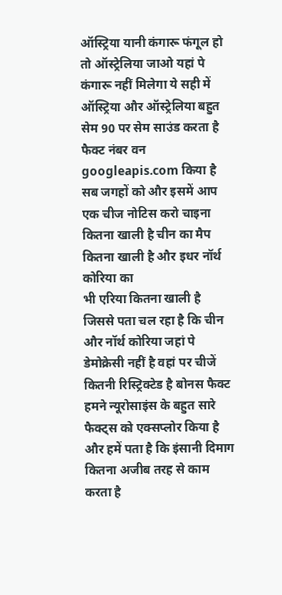ऑस्ट्रिया यानी कंगारू फंगूल हो तो ऑस्ट्रेलिया जाओ यहां पे कंगारू नहीं मिलेगा ये सही में ऑस्ट्रिया और ऑस्ट्रेलिया बहुत सेम 90 पर सेम साउंड करता है फैक्ट नंबर वन googleapis.com किया है सब जगहों को और इसमें आप एक चीज नोटिस करो चाइना कितना खाली है चीन का मैप कितना खाली है और इधर नॉर्थ कोरिया का
भी एरिया कितना खाली है जिससे पता चल रहा है कि चीन और नॉर्थ कोरिया जहां पे डेमोक्रेसी नहीं है वहां पर चीजें कितनी रिस्ट्रिक्टेड है बोनस फैक्ट हमने न्यूरोसाइंस के बहुत सारे फैक्ट्स को एक्सप्लोर किया है और हमें पता है कि इंसानी दिमाग कितना अजीब तरह से काम करता है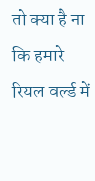तो क्या है ना कि हमारे रियल वर्ल्ड में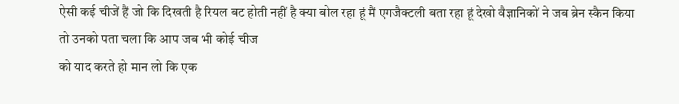ऐसी कई चीजें हैं जो कि दिखती है रियल बट होती नहीं है क्या बोल रहा हूं मैं एगजैक्टली बता रहा हूं देखो वैज्ञानिकों ने जब ब्रेन स्कैन किया तो उनको पता चला कि आप जब भी कोई चीज
को याद करते हो मान लो कि एक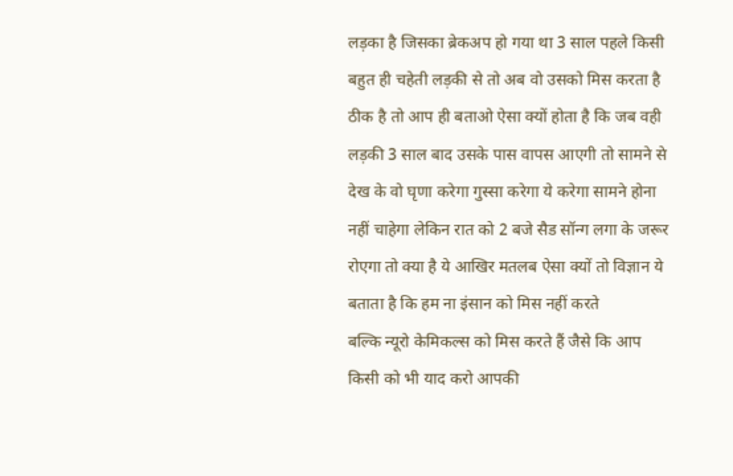लड़का है जिसका ब्रेकअप हो गया था 3 साल पहले किसी बहुत ही चहेती लड़की से तो अब वो उसको मिस करता है ठीक है तो आप ही बताओ ऐसा क्यों होता है कि जब वही लड़की 3 साल बाद उसके पास वापस आएगी तो सामने से देख के वो घृणा करेगा गुस्सा करेगा ये करेगा सामने होना नहीं चाहेगा लेकिन रात को 2 बजे सैड सॉन्ग लगा के जरूर रोएगा तो क्या है ये आखिर मतलब ऐसा क्यों तो विज्ञान ये बताता है कि हम ना इंसान को मिस नहीं करते
बल्कि न्यूरो केमिकल्स को मिस करते हैं जैसे कि आप किसी को भी याद करो आपकी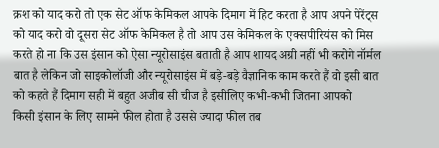क्रश को याद करो तो एक सेट ऑफ केमिकल आपके दिमाग में हिट करता है आप अपने पेरेंट्स को याद करो वो दूसरा सेट ऑफ केमिकल है तो आप उस केमिकल के एक्सपीरियंस को मिस करते हो ना कि उस इंसान को ऐसा न्यूरोसाइंस बताती है आप शायद अग्री नहीं भी करोगे नॉर्मल बात है लेकिन जो साइकोलॉजी और न्यूरोसाइंस में बड़े-बड़े वैज्ञानिक काम करते हैं वो इसी बात को कहते हैं दिमाग सही में बहुत अजीब सी चीज है इसीलिए कभी-कभी जितना आपको
किसी इंसान के लिए सामने फील होता है उससे ज्यादा फील तब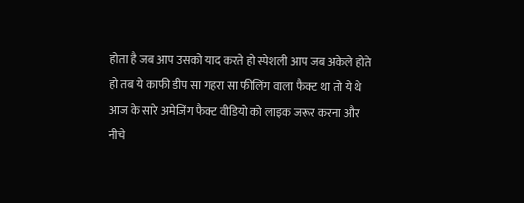होता है जब आप उसको याद करते हो स्पेशली आप जब अकेले होते हो तब ये काफी डीप सा गहरा सा फीलिंग वाला फैक्ट था तो ये थे आज के सारे अमेजिंग फैक्ट वीडियो को लाइक जरूर करना और नीचे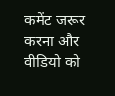कमेंट जरूर करना और वीडियो को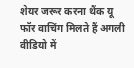शेयर जरूर करना थैंक यू फॉर वाचिंग मिलते हैं अगली वीडियो में